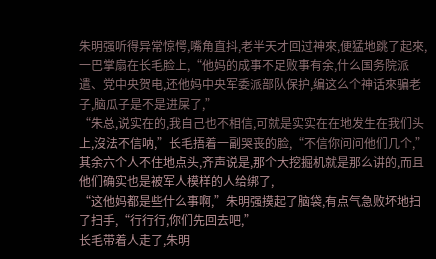朱明强听得异常惊愕,嘴角直抖,老半天才回过神來,便猛地跳了起來,一巴掌扇在长毛脸上,“他妈的成事不足败事有余,什么国务院派遣、党中央贺电,还他妈中央军委派部队保护,编这么个神话來骗老子,脑瓜子是不是进屎了,”
“朱总,说实在的,我自己也不相信,可就是实实在在地发生在我们头上,沒法不信呐,”长毛捂着一副哭丧的脸,“不信你问问他们几个,”
其余六个人不住地点头,齐声说是,那个大挖掘机就是那么讲的,而且他们确实也是被军人模样的人给绑了,
“这他妈都是些什么事啊,”朱明强摸起了脑袋,有点气急败坏地扫了扫手,“行行行,你们先回去吧,”
长毛带着人走了,朱明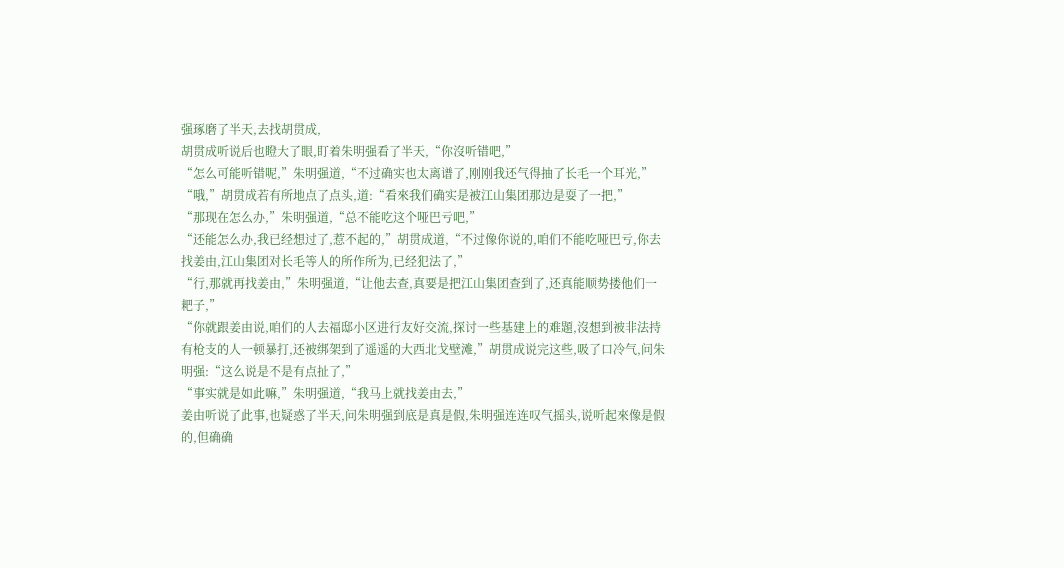强琢磨了半天,去找胡贯成,
胡贯成听说后也瞪大了眼,盯着朱明强看了半天,“你沒听错吧,”
“怎么可能听错呢,”朱明强道,“不过确实也太离谱了,刚刚我还气得抽了长毛一个耳光,”
“哦,”胡贯成若有所地点了点头,道:“看來我们确实是被江山集团那边是耍了一把,”
“那现在怎么办,”朱明强道,“总不能吃这个哑巴亏吧,”
“还能怎么办,我已经想过了,惹不起的,”胡贯成道,“不过像你说的,咱们不能吃哑巴亏,你去找姜由,江山集团对长毛等人的所作所为,已经犯法了,”
“行,那就再找姜由,”朱明强道,“让他去查,真要是把江山集团查到了,还真能顺势搂他们一耙子,”
“你就跟姜由说,咱们的人去福邸小区进行友好交流,探讨一些基建上的难題,沒想到被非法持有枪支的人一顿暴打,还被绑架到了遥遥的大西北戈壁滩,”胡贯成说完这些,吸了口冷气,问朱明强:“这么说是不是有点扯了,”
“事实就是如此嘛,”朱明强道,“我马上就找姜由去,”
姜由听说了此事,也疑惑了半天,问朱明强到底是真是假,朱明强连连叹气摇头,说听起來像是假的,但确确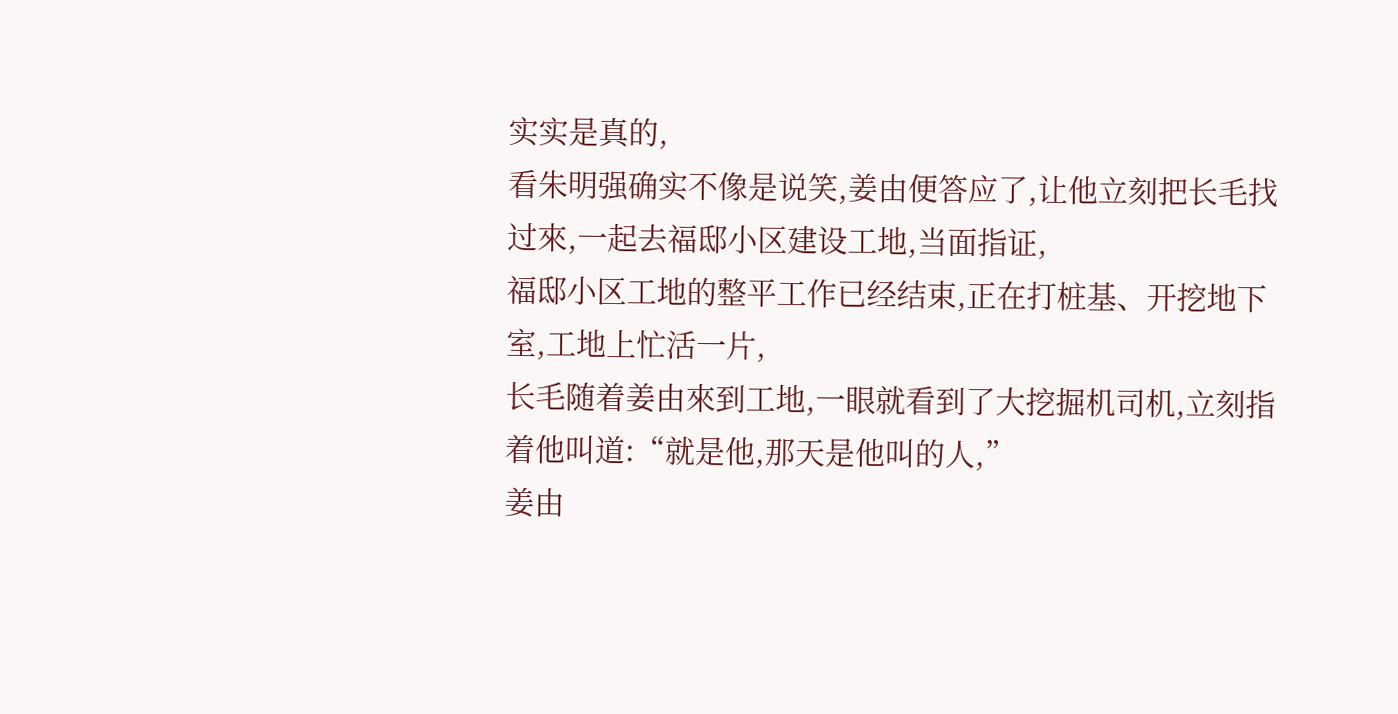实实是真的,
看朱明强确实不像是说笑,姜由便答应了,让他立刻把长毛找过來,一起去福邸小区建设工地,当面指证,
福邸小区工地的整平工作已经结束,正在打桩基、开挖地下室,工地上忙活一片,
长毛随着姜由來到工地,一眼就看到了大挖掘机司机,立刻指着他叫道:“就是他,那天是他叫的人,”
姜由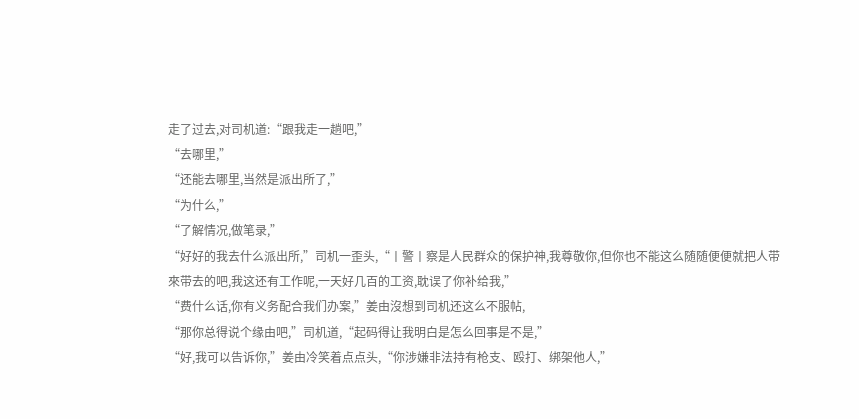走了过去,对司机道:“跟我走一趟吧,”
“去哪里,”
“还能去哪里,当然是派出所了,”
“为什么,”
“了解情况,做笔录,”
“好好的我去什么派出所,”司机一歪头,“丨警丨察是人民群众的保护神,我尊敬你,但你也不能这么随随便便就把人带來带去的吧,我这还有工作呢,一天好几百的工资,耽误了你补给我,”
“费什么话,你有义务配合我们办案,”姜由沒想到司机还这么不服帖,
“那你总得说个缘由吧,”司机道,“起码得让我明白是怎么回事是不是,”
“好,我可以告诉你,”姜由冷笑着点点头,“你涉嫌非法持有枪支、殴打、绑架他人,”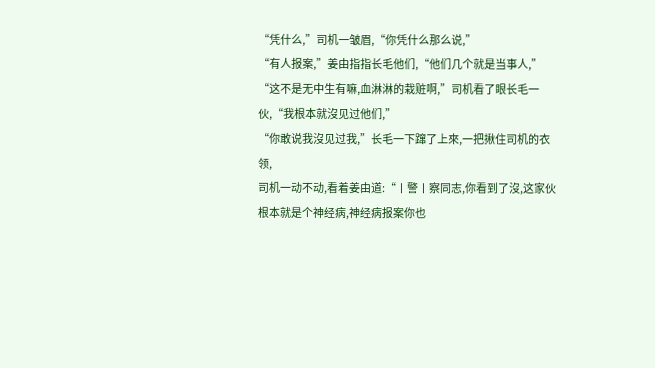“凭什么,”司机一皱眉,“你凭什么那么说,”
“有人报案,”姜由指指长毛他们,“他们几个就是当事人,”
“这不是无中生有嘛,血淋淋的栽赃啊,”司机看了眼长毛一伙,“我根本就沒见过他们,”
“你敢说我沒见过我,”长毛一下蹿了上來,一把揪住司机的衣领,
司机一动不动,看着姜由道:“丨警丨察同志,你看到了沒,这家伙根本就是个神经病,神经病报案你也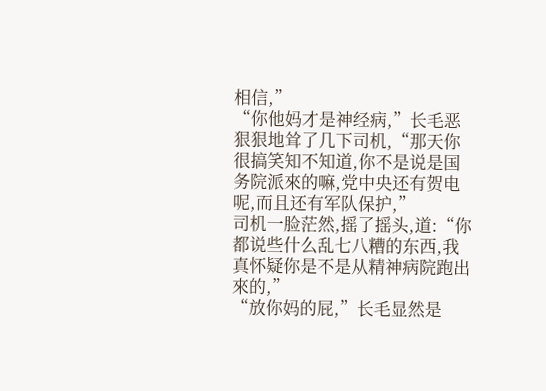相信,”
“你他妈才是神经病,”长毛恶狠狠地耸了几下司机,“那天你很搞笑知不知道,你不是说是国务院派來的嘛,党中央还有贺电呢,而且还有军队保护,”
司机一脸茫然,摇了摇头,道:“你都说些什么乱七八糟的东西,我真怀疑你是不是从精神病院跑出來的,”
“放你妈的屁,”长毛显然是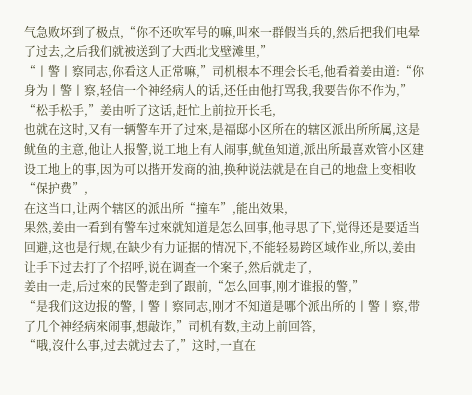气急败坏到了极点,“你不还吹军号的嘛,叫來一群假当兵的,然后把我们电晕了过去,之后我们就被送到了大西北戈壁滩里,”
“丨警丨察同志,你看这人正常嘛,”司机根本不理会长毛,他看着姜由道:“你身为丨警丨察,轻信一个神经病人的话,还任由他打骂我,我要告你不作为,”
“松手松手,”姜由听了这话,赶忙上前拉开长毛,
也就在这时,又有一辆警车开了过來,是福邸小区所在的辖区派出所所属,这是鱿鱼的主意,他让人报警,说工地上有人闹事,鱿鱼知道,派出所最喜欢管小区建设工地上的事,因为可以揩开发商的油,换种说法就是在自己的地盘上变相收“保护费”,
在这当口,让两个辖区的派出所“撞车”,能出效果,
果然,姜由一看到有警车过來就知道是怎么回事,他寻思了下,觉得还是要适当回避,这也是行规,在缺少有力证据的情况下,不能轻易跨区域作业,所以,姜由让手下过去打了个招呼,说在调查一个案子,然后就走了,
姜由一走,后过來的民警走到了跟前,“怎么回事,刚才谁报的警,”
“是我们这边报的警,丨警丨察同志,刚才不知道是哪个派出所的丨警丨察,带了几个神经病來闹事,想敲诈,”司机有数,主动上前回答,
“哦,沒什么事,过去就过去了,”这时,一直在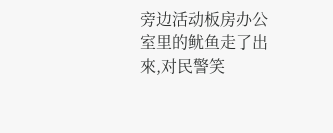旁边活动板房办公室里的鱿鱼走了出來,对民警笑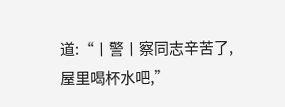道:“丨警丨察同志辛苦了,屋里喝杯水吧,”